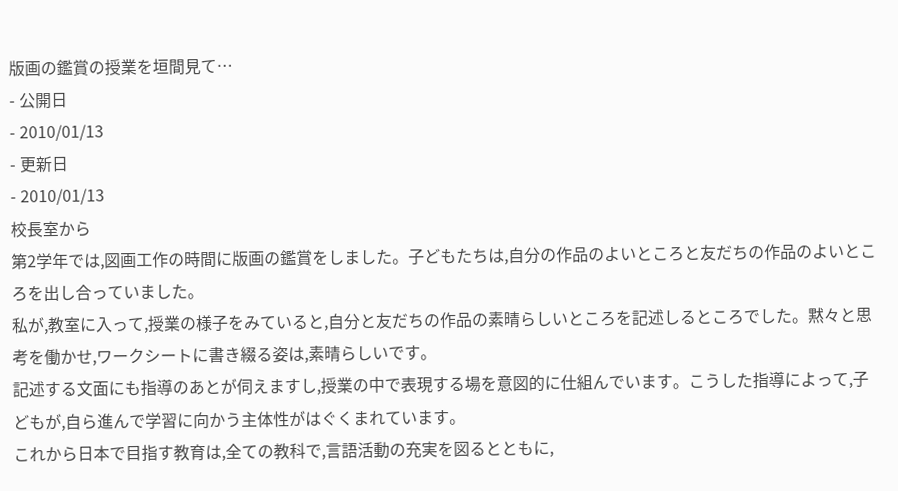版画の鑑賞の授業を垣間見て…
- 公開日
- 2010/01/13
- 更新日
- 2010/01/13
校長室から
第2学年では,図画工作の時間に版画の鑑賞をしました。子どもたちは,自分の作品のよいところと友だちの作品のよいところを出し合っていました。
私が,教室に入って,授業の様子をみていると,自分と友だちの作品の素晴らしいところを記述しるところでした。黙々と思考を働かせ,ワークシートに書き綴る姿は,素晴らしいです。
記述する文面にも指導のあとが伺えますし,授業の中で表現する場を意図的に仕組んでいます。こうした指導によって,子どもが,自ら進んで学習に向かう主体性がはぐくまれています。
これから日本で目指す教育は,全ての教科で,言語活動の充実を図るとともに,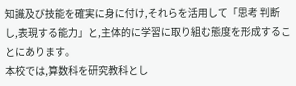知識及び技能を確実に身に付け,それらを活用して「思考 判断し,表現する能力」と,主体的に学習に取り組む態度を形成することにあります。
本校では,算数科を研究教科とし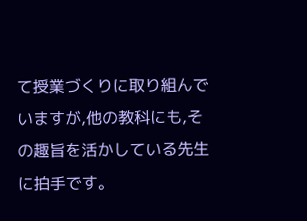て授業づくりに取り組んでいますが,他の教科にも,その趣旨を活かしている先生に拍手です。